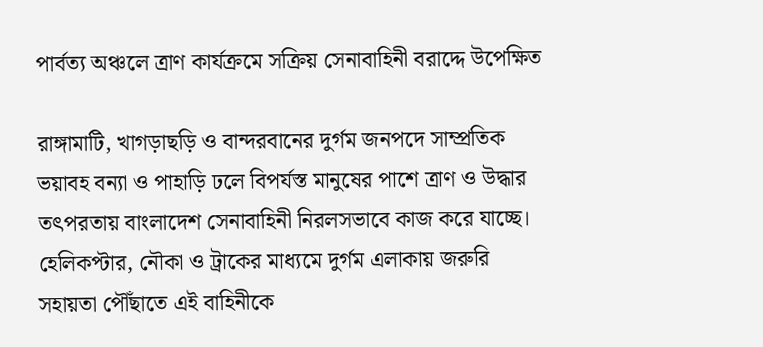পার্বত্য অঞ্চলে ত্রাণ কার্যক্রমে সক্রিয় সেনাবাহিনী বরাদ্দে উপেক্ষিত

রাঙ্গামাটি, খাগড়াছড়ি ও বান্দরবানের দুর্গম জনপদে সাম্প্রতিক ভয়াবহ বন্যা ও পাহাড়ি ঢলে বিপর্যস্ত মানুষের পাশে ত্রাণ ও উদ্ধার তৎপরতায় বাংলাদেশ সেনাবাহিনী নিরলসভাবে কাজ করে যাচ্ছে। হেলিকপ্টার, নৌকা ও ট্রাকের মাধ্যমে দুর্গম এলাকায় জরুরি সহায়তা পৌঁছাতে এই বাহিনীকে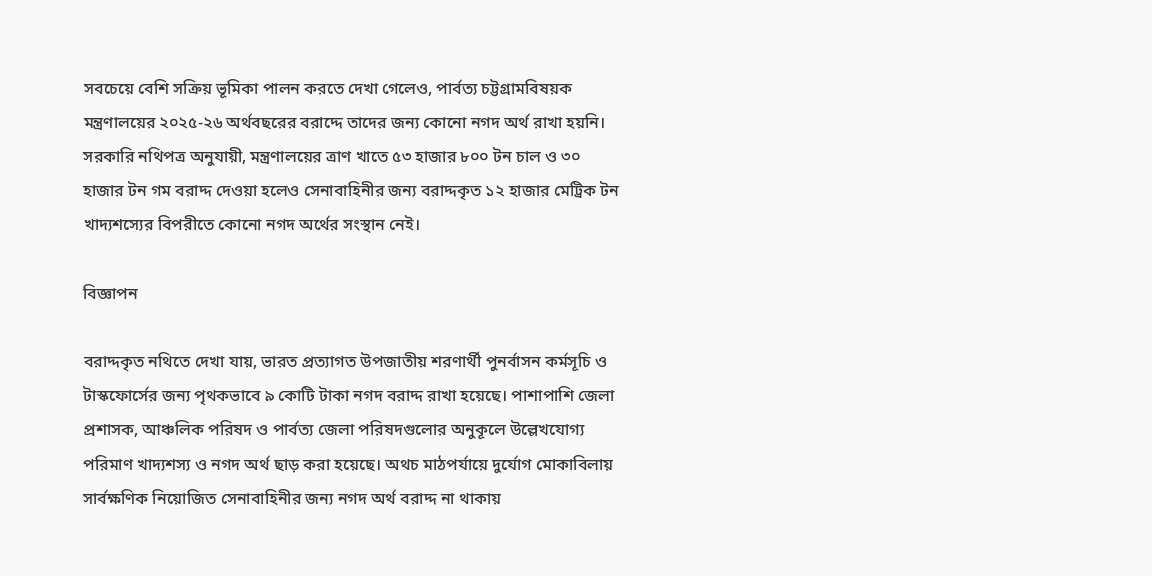সবচেয়ে বেশি সক্রিয় ভূমিকা পালন করতে দেখা গেলেও, পার্বত্য চট্টগ্রামবিষয়ক মন্ত্রণালয়ের ২০২৫-২৬ অর্থবছরের বরাদ্দে তাদের জন্য কোনো নগদ অর্থ রাখা হয়নি। সরকারি নথিপত্র অনুযায়ী, মন্ত্রণালয়ের ত্রাণ খাতে ৫৩ হাজার ৮০০ টন চাল ও ৩০ হাজার টন গম বরাদ্দ দেওয়া হলেও সেনাবাহিনীর জন্য বরাদ্দকৃত ১২ হাজার মেট্রিক টন খাদ্যশস্যের বিপরীতে কোনো নগদ অর্থের সংস্থান নেই।

বিজ্ঞাপন

বরাদ্দকৃত নথিতে দেখা যায়, ভারত প্রত্যাগত উপজাতীয় শরণার্থী পুনর্বাসন কর্মসূচি ও টাস্কফোর্সের জন্য পৃথকভাবে ৯ কোটি টাকা নগদ বরাদ্দ রাখা হয়েছে। পাশাপাশি জেলা প্রশাসক, আঞ্চলিক পরিষদ ও পার্বত্য জেলা পরিষদগুলোর অনুকূলে উল্লেখযোগ্য পরিমাণ খাদ্যশস্য ও নগদ অর্থ ছাড় করা হয়েছে। অথচ মাঠপর্যায়ে দুর্যোগ মোকাবিলায় সার্বক্ষণিক নিয়োজিত সেনাবাহিনীর জন্য নগদ অর্থ বরাদ্দ না থাকায়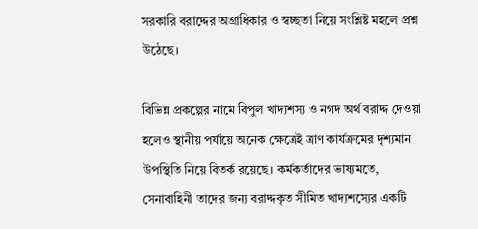সরকারি বরাদ্দের অগ্রাধিকার ও স্বচ্ছতা নিয়ে সংশ্লিষ্ট মহলে প্রশ্ন উঠেছে।

বিভিন্ন প্রকল্পের নামে বিপুল খাদ্যশস্য ও নগদ অর্থ বরাদ্দ দেওয়া হলেও স্থানীয় পর্যায়ে অনেক ক্ষেত্রেই ত্রাণ কার্যক্রমের দৃশ্যমান উপস্থিতি নিয়ে বিতর্ক রয়েছে। কর্মকর্তাদের ভাষ্যমতে, সেনাবাহিনী তাদের জন্য বরাদ্দকৃত সীমিত খাদ্যশস্যের একটি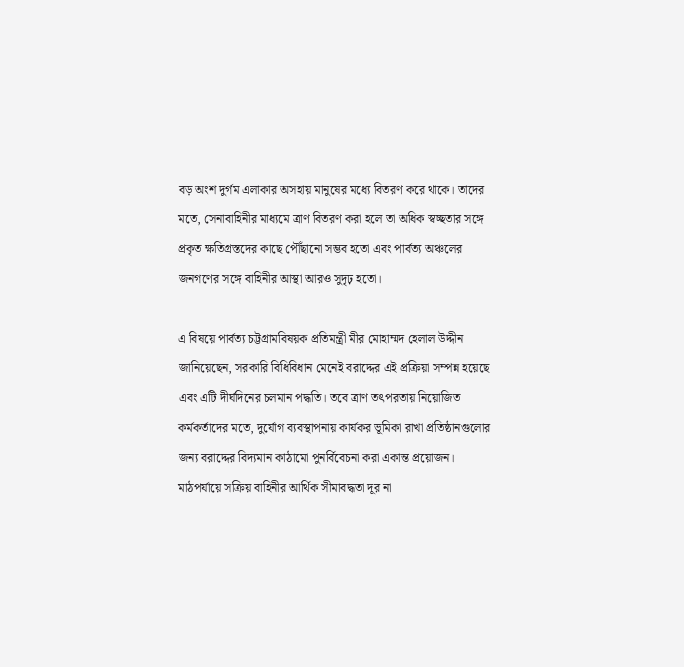বড় অংশ দুর্গম এলাকার অসহায় মানুষের মধ্যে বিতরণ করে থাকে। তাদের মতে, সেনাবাহিনীর মাধ্যমে ত্রাণ বিতরণ করা হলে তা অধিক স্বচ্ছতার সঙ্গে প্রকৃত ক্ষতিগ্রস্তদের কাছে পৌঁছানো সম্ভব হতো এবং পার্বত্য অঞ্চলের জনগণের সঙ্গে বাহিনীর আস্থা আরও সুদৃঢ় হতো।

এ বিষয়ে পার্বত্য চট্টগ্রামবিষয়ক প্রতিমন্ত্রী মীর মোহাম্মদ হেলাল উদ্দীন জানিয়েছেন, সরকারি বিধিবিধান মেনেই বরাদ্দের এই প্রক্রিয়া সম্পন্ন হয়েছে এবং এটি দীর্ঘদিনের চলমান পদ্ধতি। তবে ত্রাণ তৎপরতায় নিয়োজিত কর্মকর্তাদের মতে, দুর্যোগ ব্যবস্থাপনায় কার্যকর ভূমিকা রাখা প্রতিষ্ঠানগুলোর জন্য বরাদ্দের বিদ্যমান কাঠামো পুনর্বিবেচনা করা একান্ত প্রয়োজন। মাঠপর্যায়ে সক্রিয় বাহিনীর আর্থিক সীমাবদ্ধতা দূর না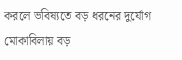করলে ভবিষ্যতে বড় ধরনের দুর্যোগ মোকাবিলায় বড়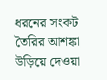ধরনের সংকট তৈরির আশঙ্কা উড়িয়ে দেওয়া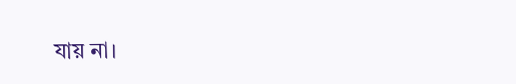যায় না।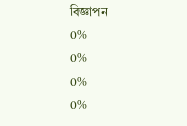বিজ্ঞাপন
0%
0%
0%
0%